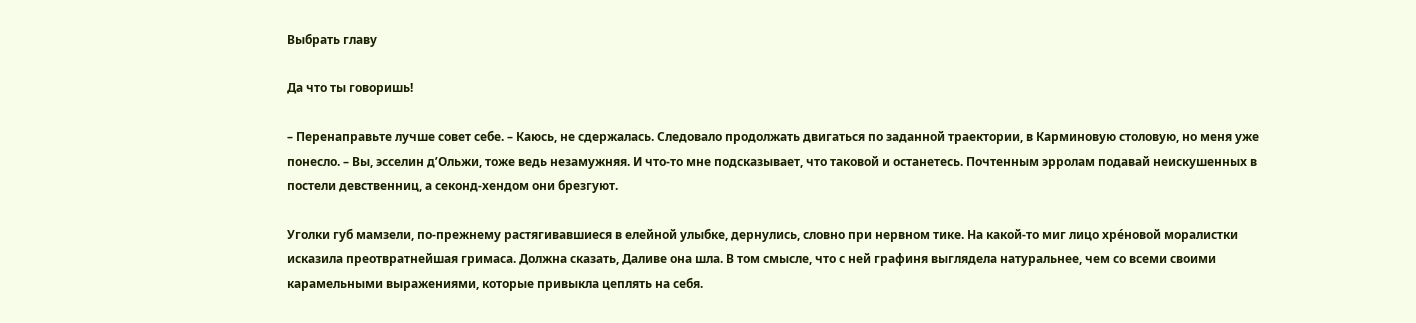Выбрать главу

Да что ты говоришь!

– Перенаправьте лучше совет себе. – Каюсь, не сдержалась. Следовало продолжать двигаться по заданной траектории, в Карминовую столовую, но меня уже понесло. – Вы, эсселин д’Ольжи, тоже ведь незамужняя. И что-то мне подсказывает, что таковой и останетесь. Почтенным эрролам подавай неискушенных в постели девственниц, а секонд-хендом они брезгуют.

Уголки губ мамзели, по-прежнему растягивавшиеся в елейной улыбке, дернулись, словно при нервном тике. На какой-то миг лицо хре́новой моралистки исказила преотвратнейшая гримаса. Должна сказать, Даливе она шла. В том смысле, что с ней графиня выглядела натуральнее, чем со всеми своими карамельными выражениями, которые привыкла цеплять на себя.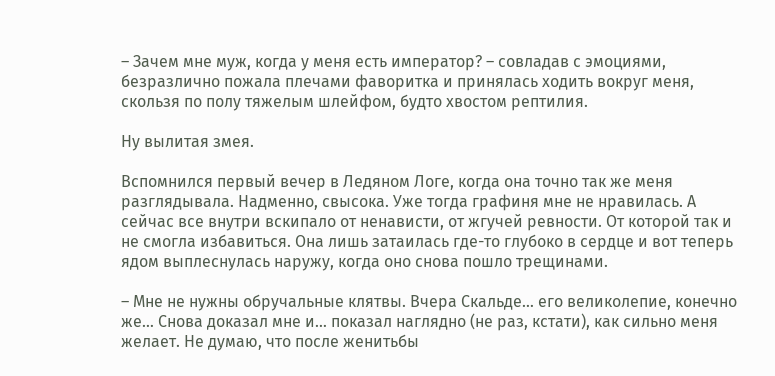– Зачем мне муж, когда у меня есть император? – совладав с эмоциями, безразлично пожала плечами фаворитка и принялась ходить вокруг меня, скользя по полу тяжелым шлейфом, будто хвостом рептилия.

Ну вылитая змея.

Вспомнился первый вечер в Ледяном Логе, когда она точно так же меня разглядывала. Надменно, свысока. Уже тогда графиня мне не нравилась. А сейчас все внутри вскипало от ненависти, от жгучей ревности. От которой так и не смогла избавиться. Она лишь затаилась где-то глубоко в сердце и вот теперь ядом выплеснулась наружу, когда оно снова пошло трещинами.

– Мне не нужны обручальные клятвы. Вчера Скальде… его великолепие, конечно же… Снова доказал мне и… показал наглядно (не раз, кстати), как сильно меня желает. Не думаю, что после женитьбы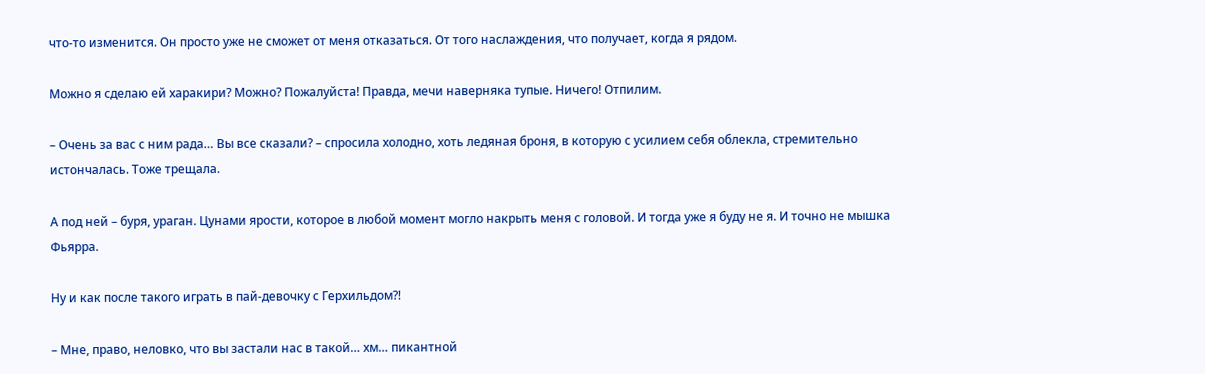что-то изменится. Он просто уже не сможет от меня отказаться. От того наслаждения, что получает, когда я рядом.

Можно я сделаю ей харакири? Можно? Пожалуйста! Правда, мечи наверняка тупые. Ничего! Отпилим.

– Очень за вас с ним рада… Вы все сказали? – спросила холодно, хоть ледяная броня, в которую с усилием себя облекла, стремительно истончалась. Тоже трещала.

А под ней – буря, ураган. Цунами ярости, которое в любой момент могло накрыть меня с головой. И тогда уже я буду не я. И точно не мышка Фьярра.

Ну и как после такого играть в пай-девочку с Герхильдом?!

– Мне, право, неловко, что вы застали нас в такой… хм… пикантной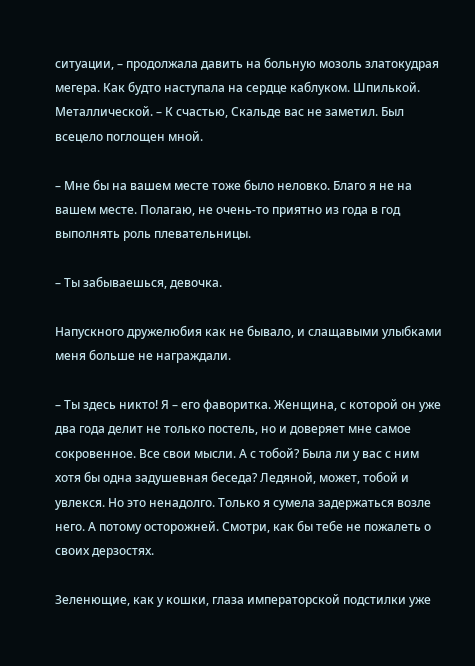ситуации, – продолжала давить на больную мозоль златокудрая мегера. Как будто наступала на сердце каблуком. Шпилькой. Металлической. – К счастью, Скальде вас не заметил. Был всецело поглощен мной.

– Мне бы на вашем месте тоже было неловко. Благо я не на вашем месте. Полагаю, не очень-то приятно из года в год выполнять роль плевательницы.

– Ты забываешься, девочка.

Напускного дружелюбия как не бывало, и слащавыми улыбками меня больше не награждали.

– Ты здесь никто! Я – его фаворитка. Женщина, с которой он уже два года делит не только постель, но и доверяет мне самое сокровенное. Все свои мысли. А с тобой? Была ли у вас с ним хотя бы одна задушевная беседа? Ледяной, может, тобой и увлекся. Но это ненадолго. Только я сумела задержаться возле него. А потому осторожней. Смотри, как бы тебе не пожалеть о своих дерзостях.

Зеленющие, как у кошки, глаза императорской подстилки уже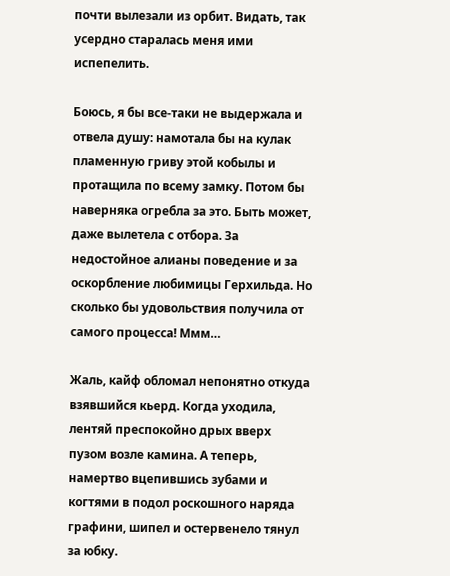почти вылезали из орбит. Видать, так усердно старалась меня ими испепелить.

Боюсь, я бы все-таки не выдержала и отвела душу: намотала бы на кулак пламенную гриву этой кобылы и протащила по всему замку. Потом бы наверняка огребла за это. Быть может, даже вылетела с отбора. За недостойное алианы поведение и за оскорбление любимицы Герхильда. Но сколько бы удовольствия получила от самого процесса! Ммм…

Жаль, кайф обломал непонятно откуда взявшийся кьерд. Когда уходила, лентяй преспокойно дрых вверх пузом возле камина. А теперь, намертво вцепившись зубами и когтями в подол роскошного наряда графини, шипел и остервенело тянул за юбку.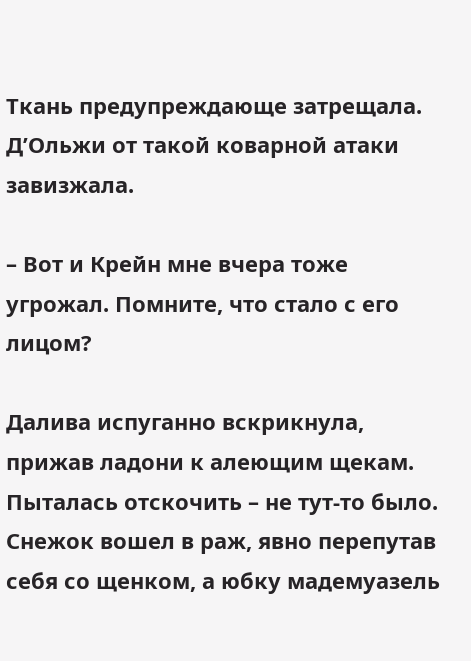Ткань предупреждающе затрещала. Д’Ольжи от такой коварной атаки завизжала.

– Вот и Крейн мне вчера тоже угрожал. Помните, что стало с его лицом?

Далива испуганно вскрикнула, прижав ладони к алеющим щекам. Пыталась отскочить – не тут-то было. Снежок вошел в раж, явно перепутав себя со щенком, а юбку мадемуазель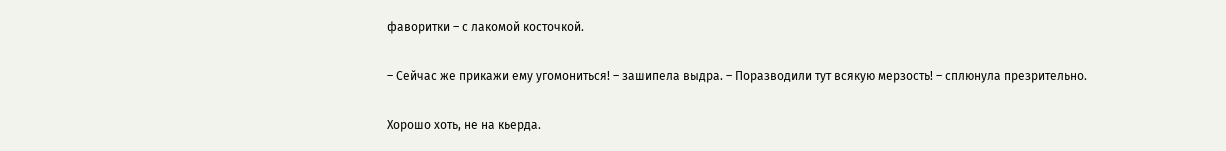фаворитки – с лакомой косточкой.

– Сейчас же прикажи ему угомониться! – зашипела выдра. – Поразводили тут всякую мерзость! – сплюнула презрительно.

Хорошо хоть, не на кьерда.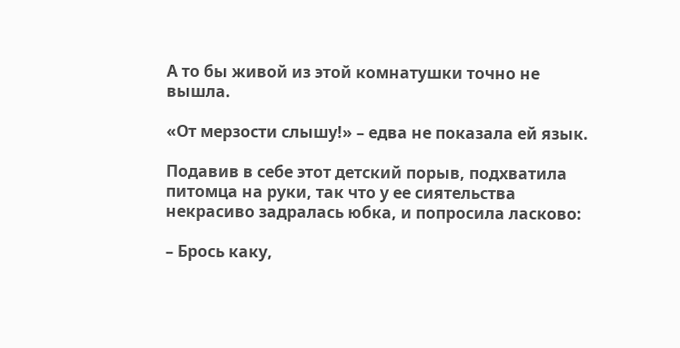А то бы живой из этой комнатушки точно не вышла.

«От мерзости слышу!» – едва не показала ей язык.

Подавив в себе этот детский порыв, подхватила питомца на руки, так что у ее сиятельства некрасиво задралась юбка, и попросила ласково:

– Брось каку,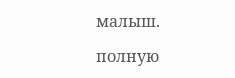малыш.

полную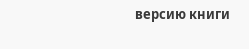версию книги